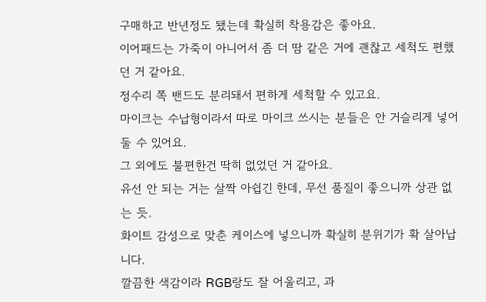구매하고 반년정도 됐는데 확실히 착용감은 좋아요.
이어패드는 가죽이 아니어서 좀 더 땀 같은 거에 괜찮고 세척도 편했던 거 같아요.
정수리 쪽 밴드도 분리돼서 편하게 세척할 수 있고요.
마이크는 수납형이라서 따로 마이크 쓰시는 분들은 안 거슬리게 넣어둘 수 있어요.
그 외에도 불편한건 딱히 없었던 거 같아요.
유선 안 되는 거는 살짝 아쉽긴 한데, 무선 품질이 좋으니까 상관 없는 듯.
화이트 감성으로 맞춘 케이스에 넣으니까 확실히 분위기가 확 살아납니다.
깔끔한 색감이라 RGB랑도 잘 어울리고, 과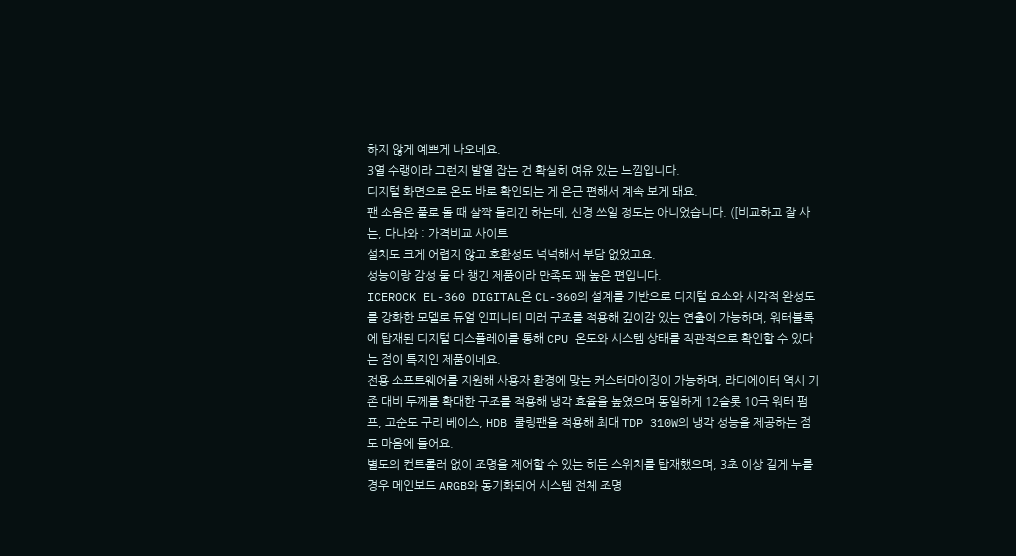하지 않게 예쁘게 나오네요.
3열 수랭이라 그런지 발열 잡는 건 확실히 여유 있는 느낌입니다.
디지털 화면으로 온도 바로 확인되는 게 은근 편해서 계속 보게 돼요.
팬 소음은 풀로 돌 때 살짝 들리긴 하는데, 신경 쓰일 정도는 아니었습니다. ([비교하고 잘 사는, 다나와 : 가격비교 사이트
설치도 크게 어렵지 않고 호환성도 넉넉해서 부담 없었고요.
성능이랑 감성 둘 다 챙긴 제품이라 만족도 꽤 높은 편입니다.
ICEROCK EL-360 DIGITAL은 CL-360의 설계를 기반으로 디지털 요소와 시각적 완성도를 강화한 모델로 듀얼 인피니티 미러 구조를 적용해 깊이감 있는 연출이 가능하며, 워터블록에 탑재된 디지털 디스플레이를 통해 CPU 온도와 시스템 상태를 직관적으로 확인할 수 있다는 점이 특지인 제품이네요.
전용 소프트웨어를 지원해 사용자 환경에 맞는 커스터마이징이 가능하며, 라디에이터 역시 기존 대비 두께를 확대한 구조를 적용해 냉각 효율을 높였으며 동일하게 12슬롯 10극 워터 펌프, 고순도 구리 베이스, HDB 쿨링팬을 적용해 최대 TDP 310W의 냉각 성능을 제공하는 점도 마음에 들어요.
별도의 컨트롤러 없이 조명을 제어할 수 있는 히든 스위치를 탑재했으며, 3초 이상 길게 누를 경우 메인보드 ARGB와 동기화되어 시스템 전체 조명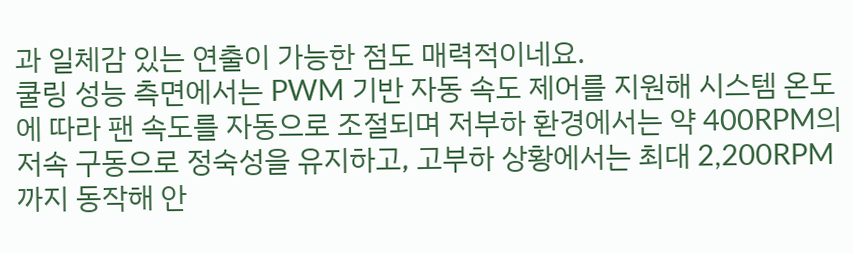과 일체감 있는 연출이 가능한 점도 매력적이네요.
쿨링 성능 측면에서는 PWM 기반 자동 속도 제어를 지원해 시스템 온도에 따라 팬 속도를 자동으로 조절되며 저부하 환경에서는 약 400RPM의 저속 구동으로 정숙성을 유지하고, 고부하 상황에서는 최대 2,200RPM까지 동작해 안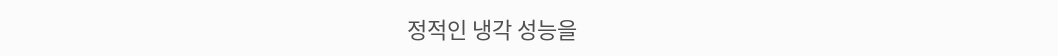정적인 냉각 성능을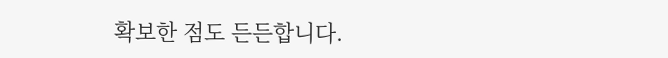확보한 점도 든든합니다.